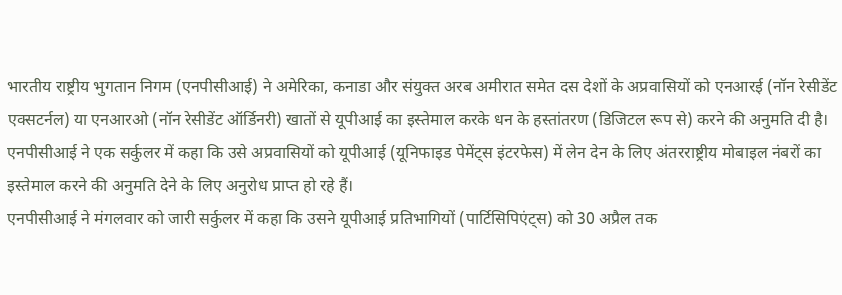भारतीय राष्ट्रीय भुगतान निगम (एनपीसीआई) ने अमेरिका, कनाडा और संयुक्त अरब अमीरात समेत दस देशों के अप्रवासियों को एनआरई (नॉन रेसीडेंट एक्सटर्नल) या एनआरओ (नॉन रेसीडेंट ऑर्डिनरी) खातों से यूपीआई का इस्तेमाल करके धन के हस्तांतरण (डिजिटल रूप से) करने की अनुमति दी है।
एनपीसीआई ने एक सर्कुलर में कहा कि उसे अप्रवासियों को यूपीआई (यूनिफाइड पेमेंट्स इंटरफेस) में लेन देन के लिए अंतरराष्ट्रीय मोबाइल नंबरों का इस्तेमाल करने की अनुमति देने के लिए अनुरोध प्राप्त हो रहे हैं।
एनपीसीआई ने मंगलवार को जारी सर्कुलर में कहा कि उसने यूपीआई प्रतिभागियों (पार्टिसिपिएंट्स) को 30 अप्रैल तक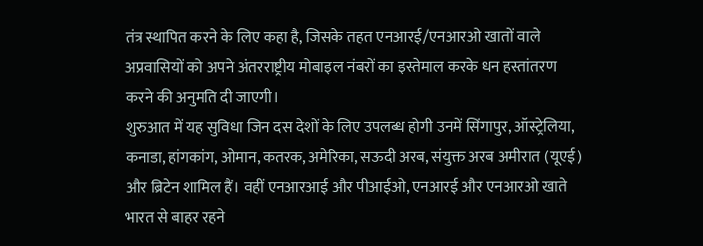तंत्र स्थापित करने के लिए कहा है, जिसके तहत एनआरई/एनआरओ खातों वाले अप्रवासियों को अपने अंतरराष्ट्रीय मोबाइल नंबरों का इस्तेमाल करके धन हस्तांतरण करने की अनुमति दी जाएगी।
शुरुआत में यह सुविधा जिन दस देशों के लिए उपलब्ध होगी उनमें सिंगापुर, ऑस्ट्रेलिया, कनाडा, हांगकांग, ओमान, कतरक, अमेरिका, सऊदी अरब, संयुक्त अरब अमीरात (यूएई) और ब्रिटेन शामिल हैं। वहीं एनआरआई और पीआईओ, एनआरई और एनआरओ खाते भारत से बाहर रहने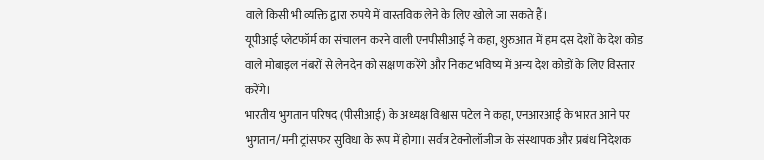वाले किसी भी व्यक्ति द्वारा रुपये में वास्तविक लेने के लिए खोले जा सकते हैं।
यूपीआई प्लेटफॉर्म का संचालन करने वाली एनपीसीआई ने कहा, शुरुआत में हम दस देशों के देश कोड वाले मोबाइल नंबरों से लेनदेन को सक्षण करेंगे और निकट भविष्य में अन्य देश कोडों के लिए विस्तार करेंगे।
भारतीय भुगतान परिषद (पीसीआई) के अध्यक्ष विश्वास पटेल ने कहा, एनआरआई के भारत आने पर भुगतान/मनी ट्रांसफर सुविधा के रूप में होगा। सर्वत्र टेक्नोलॉजीज के संस्थापक और प्रबंध निदेशक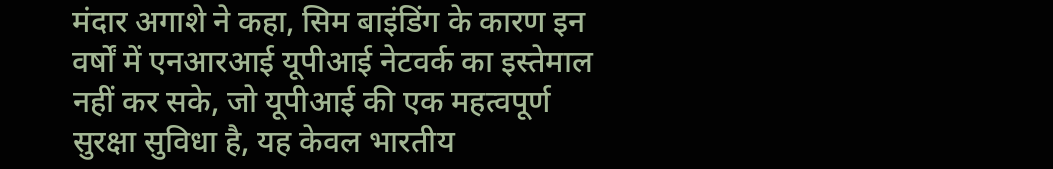मंदार अगाशे ने कहा, सिम बाइंडिंग के कारण इन वर्षों में एनआरआई यूपीआई नेटवर्क का इस्तेमाल नहीं कर सके, जो यूपीआई की एक महत्वपूर्ण सुरक्षा सुविधा है, यह केवल भारतीय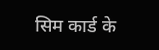सिम कार्ड के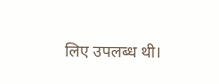लिए उपलब्ध थी।